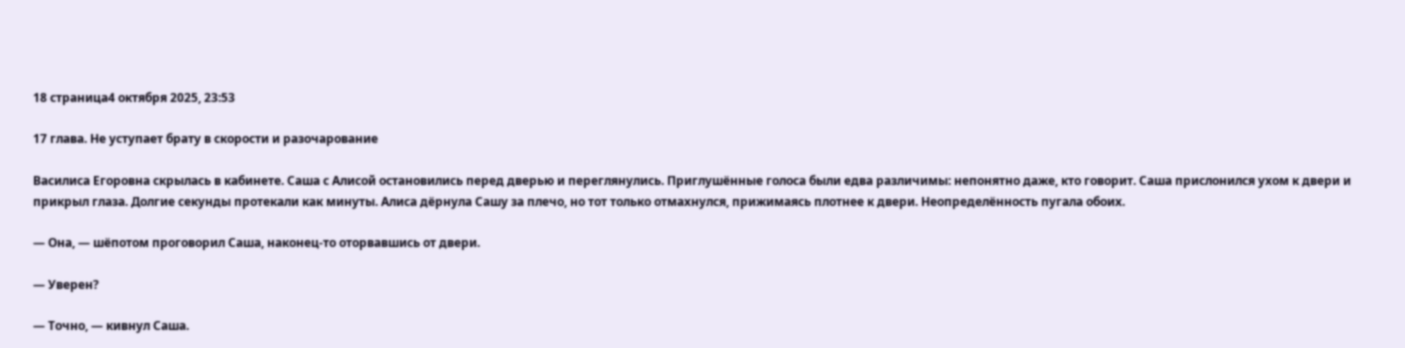18 страница4 октября 2025, 23:53

17 глава. Не уступает брату в скорости и разочарование

Василиса Егоровна скрылась в кабинете. Саша с Алисой остановились перед дверью и переглянулись. Приглушённые голоса были едва различимы: непонятно даже, кто говорит. Саша прислонился ухом к двери и прикрыл глаза. Долгие секунды протекали как минуты. Алиса дёрнула Сашу за плечо, но тот только отмахнулся, прижимаясь плотнее к двери. Неопределённость пугала обоих.

— Она, — шёпотом проговорил Саша, наконец-то оторвавшись от двери.

— Уверен?

— Точно, — кивнул Саша.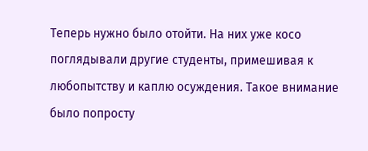Теперь нужно было отойти. На них уже косо поглядывали другие студенты, примешивая к любопытству и каплю осуждения. Такое внимание было попросту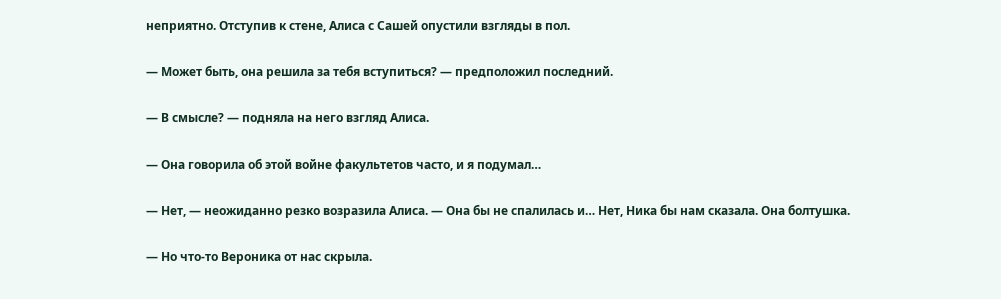неприятно. Отступив к стене, Алиса с Сашей опустили взгляды в пол.

— Может быть, она решила за тебя вступиться? — предположил последний.

— В смысле? — подняла на него взгляд Алиса.

— Она говорила об этой войне факультетов часто, и я подумал…

— Нет, — неожиданно резко возразила Алиса. — Она бы не спалилась и… Нет, Ника бы нам сказала. Она болтушка.

— Но что-то Вероника от нас скрыла.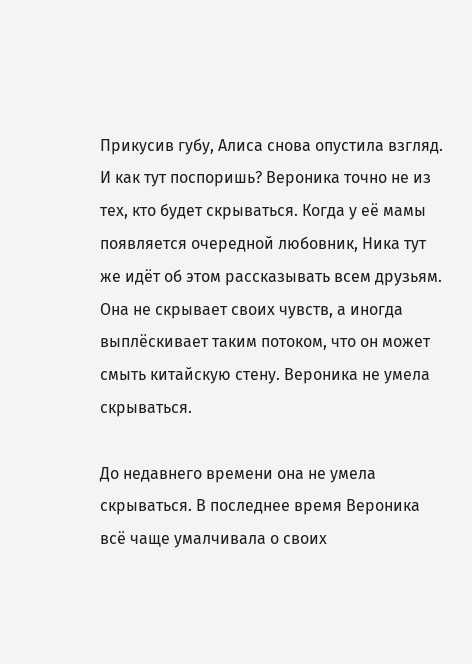Прикусив губу, Алиса снова опустила взгляд. И как тут поспоришь? Вероника точно не из тех, кто будет скрываться. Когда у её мамы появляется очередной любовник, Ника тут же идёт об этом рассказывать всем друзьям. Она не скрывает своих чувств, а иногда выплёскивает таким потоком, что он может смыть китайскую стену. Вероника не умела скрываться.

До недавнего времени она не умела скрываться. В последнее время Вероника всё чаще умалчивала о своих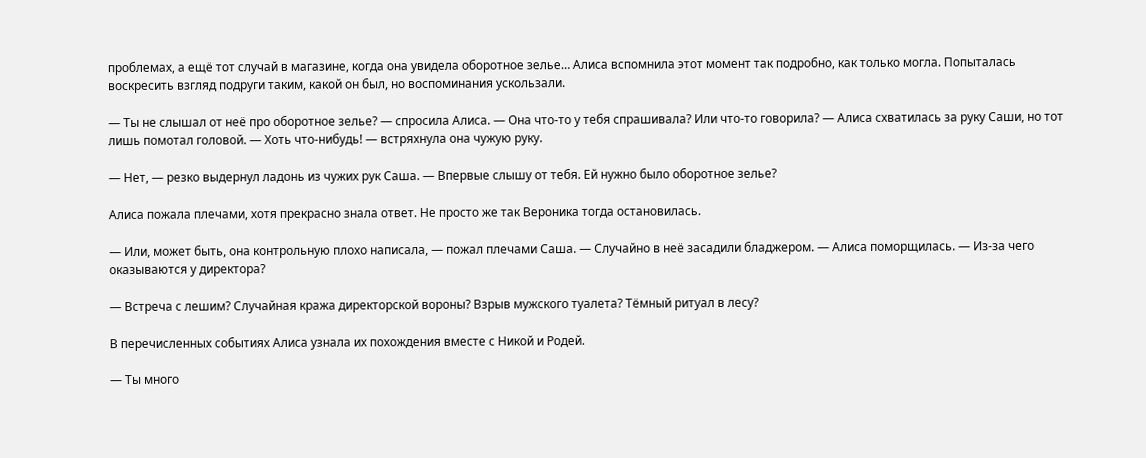проблемах, а ещё тот случай в магазине, когда она увидела оборотное зелье… Алиса вспомнила этот момент так подробно, как только могла. Попыталась воскресить взгляд подруги таким, какой он был, но воспоминания ускользали.

— Ты не слышал от неё про оборотное зелье? — спросила Алиса. — Она что-то у тебя спрашивала? Или что-то говорила? — Алиса схватилась за руку Саши, но тот лишь помотал головой. — Хоть что-нибудь! — встряхнула она чужую руку.

— Нет, — резко выдернул ладонь из чужих рук Саша. — Впервые слышу от тебя. Ей нужно было оборотное зелье?

Алиса пожала плечами, хотя прекрасно знала ответ. Не просто же так Вероника тогда остановилась.

— Или, может быть, она контрольную плохо написала, — пожал плечами Саша. — Случайно в неё засадили бладжером. — Алиса поморщилась. — Из-за чего оказываются у директора?

— Встреча с лешим? Случайная кража директорской вороны? Взрыв мужского туалета? Тёмный ритуал в лесу?

В перечисленных событиях Алиса узнала их похождения вместе с Никой и Родей.

— Ты много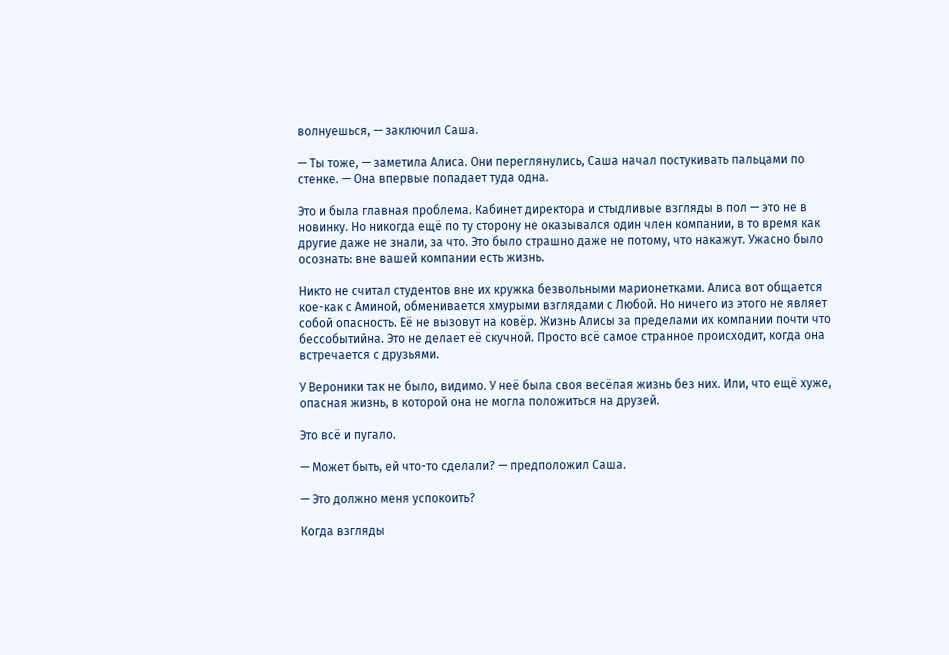волнуешься, — заключил Саша.

— Ты тоже, — заметила Алиса. Они переглянулись, Саша начал постукивать пальцами по стенке. — Она впервые попадает туда одна.

Это и была главная проблема. Кабинет директора и стыдливые взгляды в пол — это не в новинку. Но никогда ещё по ту сторону не оказывался один член компании, в то время как другие даже не знали, за что. Это было страшно даже не потому, что накажут. Ужасно было осознать: вне вашей компании есть жизнь.

Никто не считал студентов вне их кружка безвольными марионетками. Алиса вот общается кое-как с Аминой, обменивается хмурыми взглядами с Любой. Но ничего из этого не являет собой опасность. Её не вызовут на ковёр. Жизнь Алисы за пределами их компании почти что бессобытийна. Это не делает её скучной. Просто всё самое странное происходит, когда она встречается с друзьями.

У Вероники так не было, видимо. У неё была своя весёлая жизнь без них. Или, что ещё хуже, опасная жизнь, в которой она не могла положиться на друзей.

Это всё и пугало.

— Может быть, ей что-то сделали? — предположил Саша.

— Это должно меня успокоить?

Когда взгляды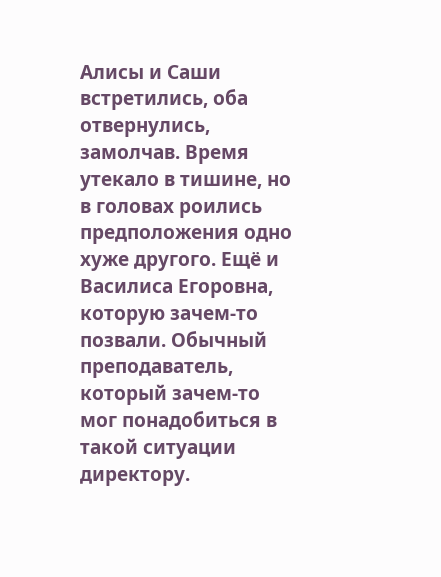Алисы и Саши встретились, оба отвернулись, замолчав. Время утекало в тишине, но в головах роились предположения одно хуже другого. Ещё и Василиса Егоровна, которую зачем-то позвали. Обычный преподаватель, который зачем-то мог понадобиться в такой ситуации директору.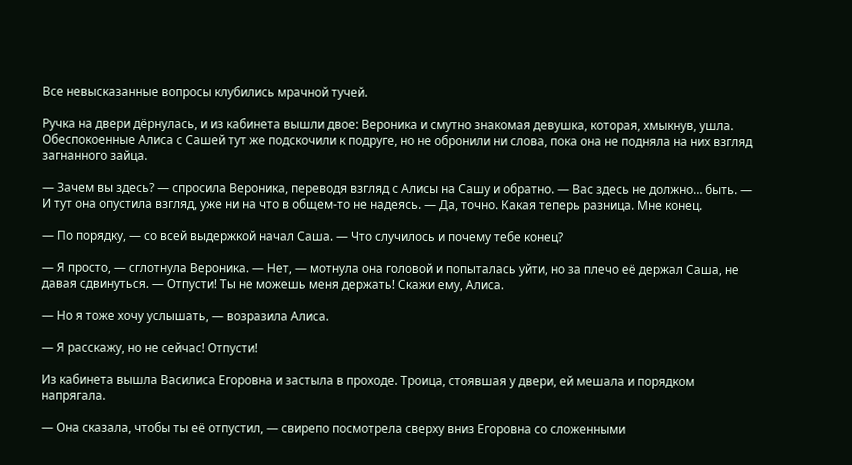Все невысказанные вопросы клубились мрачной тучей.

Ручка на двери дёрнулась, и из кабинета вышли двое: Вероника и смутно знакомая девушка, которая, хмыкнув, ушла. Обеспокоенные Алиса с Сашей тут же подскочили к подруге, но не обронили ни слова, пока она не подняла на них взгляд загнанного зайца.

— Зачем вы здесь? — спросила Вероника, переводя взгляд с Алисы на Сашу и обратно. — Вас здесь не должно… быть. — И тут она опустила взгляд, уже ни на что в общем-то не надеясь. — Да, точно. Какая теперь разница. Мне конец.

— По порядку, — со всей выдержкой начал Саша. — Что случилось и почему тебе конец?

— Я просто, — сглотнула Вероника. — Нет, — мотнула она головой и попыталась уйти, но за плечо её держал Саша, не давая сдвинуться. — Отпусти! Ты не можешь меня держать! Скажи ему, Алиса.

— Но я тоже хочу услышать, — возразила Алиса.

— Я расскажу, но не сейчас! Отпусти!

Из кабинета вышла Василиса Егоровна и застыла в проходе. Троица, стоявшая у двери, ей мешала и порядком напрягала.

— Она сказала, чтобы ты её отпустил, — свирепо посмотрела сверху вниз Егоровна со сложенными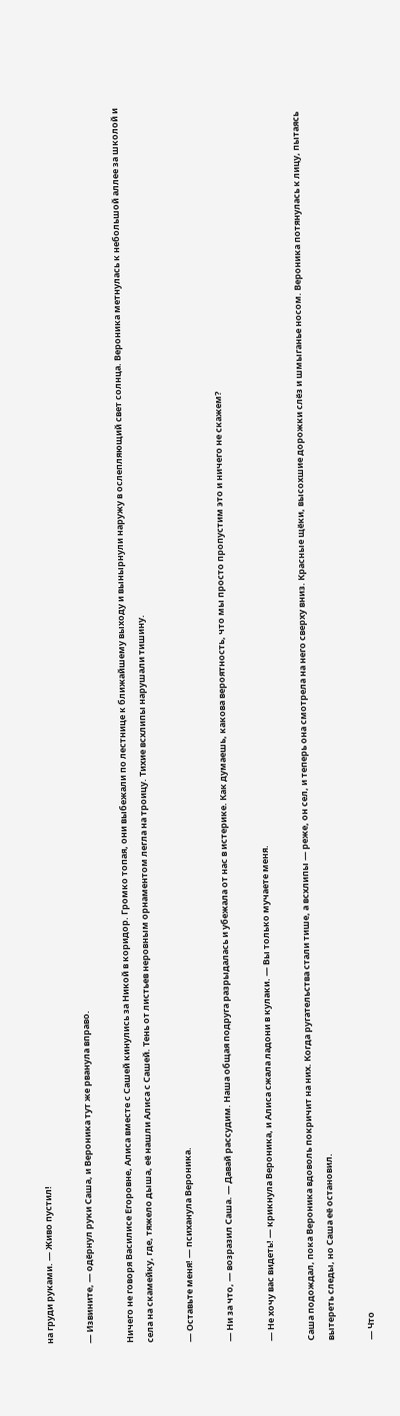на груди руками. — Живо пустил!

— Извините, — одёрнул руки Саша, и Вероника тут же рванула вправо.

Ничего не говоря Василисе Егоровне, Алиса вместе с Сашей кинулись за Никой в коридор. Громко топая, они выбежали по лестнице к ближайшему выходу и вынырнули наружу в ослепляющий свет солнца. Вероника метнулась к небольшой аллее за школой и села на скамейку, где, тяжело дыша, её нашли Алиса с Сашей. Тень от листьев неровным орнаментом легла на троицу. Тихие всхлипы нарушали тишину.

— Оставьте меня! — психанула Вероника.

— Ни за что, — возразил Саша. — Давай рассудим. Наша общая подруга разрыдалась и убежала от нас в истерике. Как думаешь, какова вероятность, что мы просто пропустим это и ничего не скажем?

— Не хочу вас видеть! — крикнула Вероника, и Алиса сжала ладони в кулаки. — Вы только мучаете меня.

Саша подождал, пока Вероника вдоволь покричит на них. Когда ругательства стали тише, а всхлипы — реже, он сел, и теперь она смотрела на него сверху вниз. Красные щёки, высохшие дорожки слёз и шмыганье носом. Вероника потянулась к лицу, пытаясь вытереть следы, но Саша её остановил.

— Что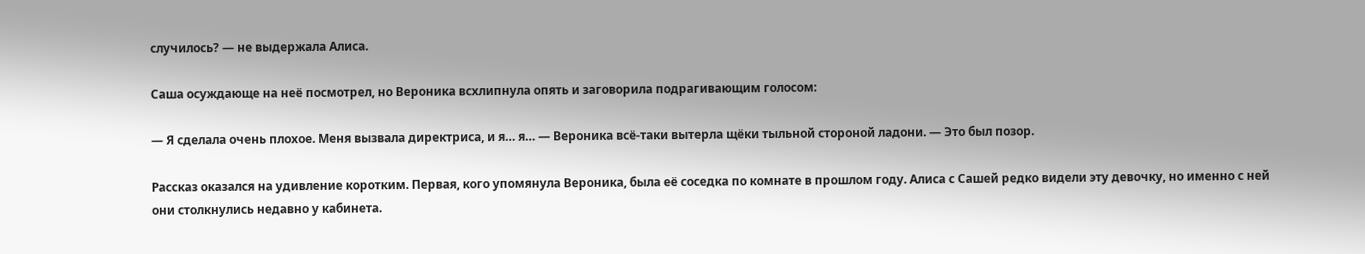случилось? — не выдержала Алиса.

Саша осуждающе на неё посмотрел, но Вероника всхлипнула опять и заговорила подрагивающим голосом:

— Я сделала очень плохое. Меня вызвала директриса, и я… я… — Вероника всё-таки вытерла щёки тыльной стороной ладони. — Это был позор.

Рассказ оказался на удивление коротким. Первая, кого упомянула Вероника, была её соседка по комнате в прошлом году. Алиса с Сашей редко видели эту девочку, но именно с ней они столкнулись недавно у кабинета.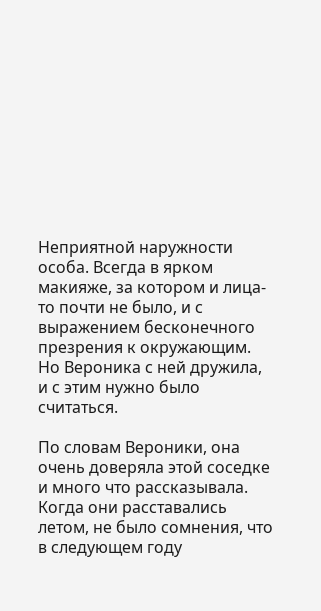Неприятной наружности особа. Всегда в ярком макияже, за котором и лица-то почти не было, и с выражением бесконечного презрения к окружающим. Но Вероника с ней дружила, и с этим нужно было считаться.

По словам Вероники, она очень доверяла этой соседке и много что рассказывала. Когда они расставались летом, не было сомнения, что в следующем году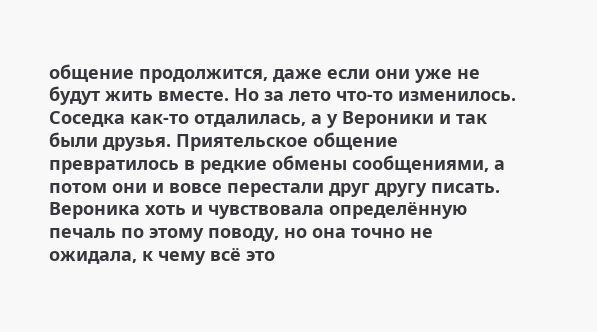общение продолжится, даже если они уже не будут жить вместе. Но за лето что-то изменилось. Соседка как-то отдалилась, а у Вероники и так были друзья. Приятельское общение превратилось в редкие обмены сообщениями, а потом они и вовсе перестали друг другу писать. Вероника хоть и чувствовала определённую печаль по этому поводу, но она точно не ожидала, к чему всё это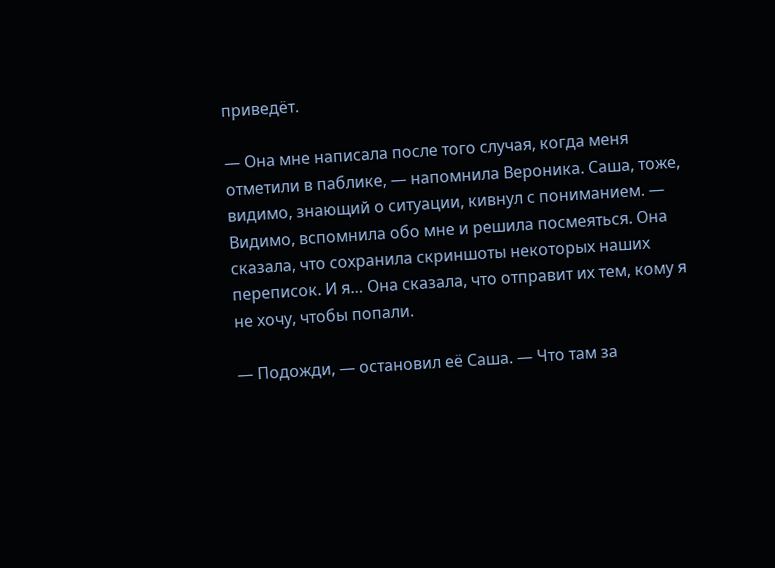приведёт.

— Она мне написала после того случая, когда меня отметили в паблике, — напомнила Вероника. Саша, тоже, видимо, знающий о ситуации, кивнул с пониманием. — Видимо, вспомнила обо мне и решила посмеяться. Она сказала, что сохранила скриншоты некоторых наших переписок. И я… Она сказала, что отправит их тем, кому я не хочу, чтобы попали.

— Подожди, — остановил её Саша. — Что там за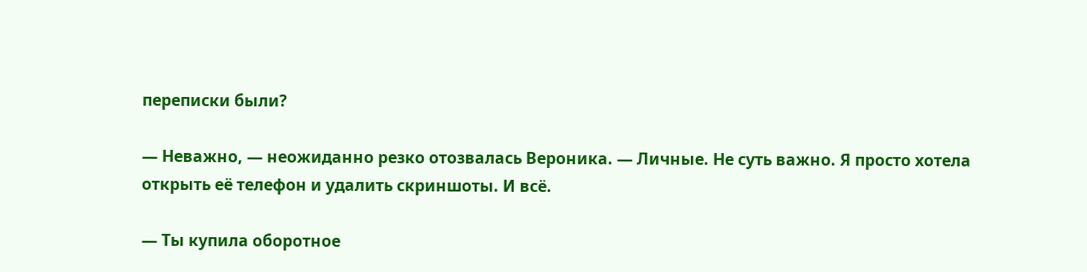переписки были?

— Неважно, — неожиданно резко отозвалась Вероника. — Личные. Не суть важно. Я просто хотела открыть её телефон и удалить скриншоты. И всё.

— Ты купила оборотное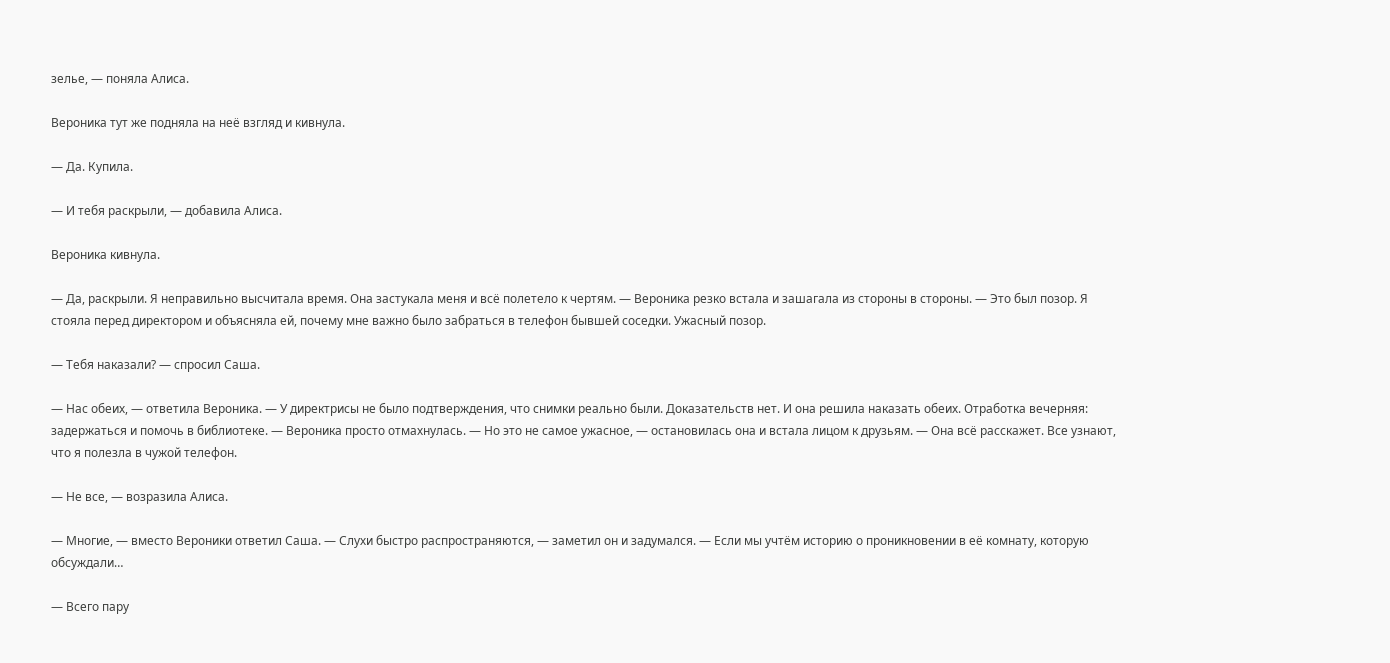зелье, — поняла Алиса.

Вероника тут же подняла на неё взгляд и кивнула.

— Да. Купила.

— И тебя раскрыли, — добавила Алиса.

Вероника кивнула.

— Да, раскрыли. Я неправильно высчитала время. Она застукала меня и всё полетело к чертям. — Вероника резко встала и зашагала из стороны в стороны. — Это был позор. Я стояла перед директором и объясняла ей, почему мне важно было забраться в телефон бывшей соседки. Ужасный позор.

— Тебя наказали? — спросил Саша.

— Нас обеих, — ответила Вероника. — У директрисы не было подтверждения, что снимки реально были. Доказательств нет. И она решила наказать обеих. Отработка вечерняя: задержаться и помочь в библиотеке. — Вероника просто отмахнулась. — Но это не самое ужасное, — остановилась она и встала лицом к друзьям. — Она всё расскажет. Все узнают, что я полезла в чужой телефон.

— Не все, — возразила Алиса.

— Многие, — вместо Вероники ответил Саша. — Слухи быстро распространяются, — заметил он и задумался. — Если мы учтём историю о проникновении в её комнату, которую обсуждали…

— Всего пару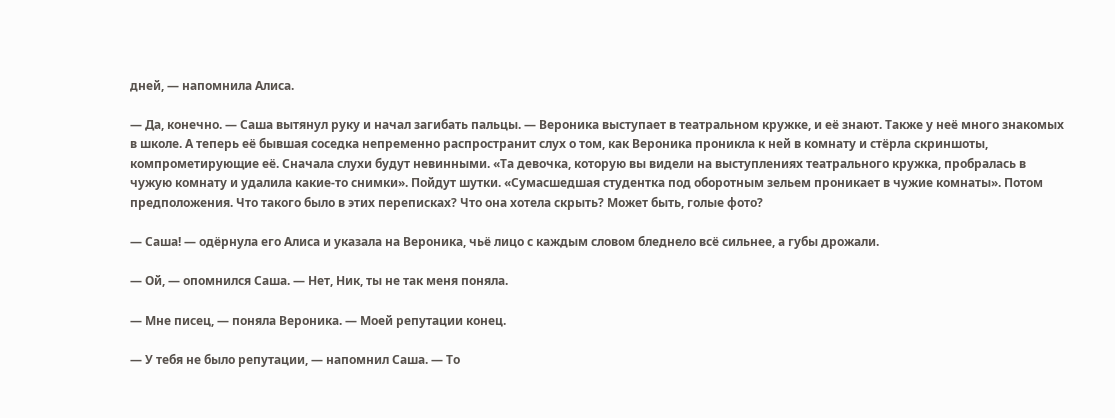дней, — напомнила Алиса.

— Да, конечно. — Саша вытянул руку и начал загибать пальцы. — Вероника выступает в театральном кружке, и её знают. Также у неё много знакомых в школе. А теперь её бывшая соседка непременно распространит слух о том, как Вероника проникла к ней в комнату и стёрла скриншоты, компрометирующие её. Сначала слухи будут невинными. «Та девочка, которую вы видели на выступлениях театрального кружка, пробралась в чужую комнату и удалила какие-то снимки». Пойдут шутки. «Сумасшедшая студентка под оборотным зельем проникает в чужие комнаты». Потом предположения. Что такого было в этих переписках? Что она хотела скрыть? Может быть, голые фото?

— Саша! — одёрнула его Алиса и указала на Вероника, чьё лицо с каждым словом бледнело всё сильнее, а губы дрожали.

— Ой, — опомнился Саша. — Нет, Ник, ты не так меня поняла.

— Мне писец, — поняла Вероника. — Моей репутации конец.

— У тебя не было репутации, — напомнил Саша. — То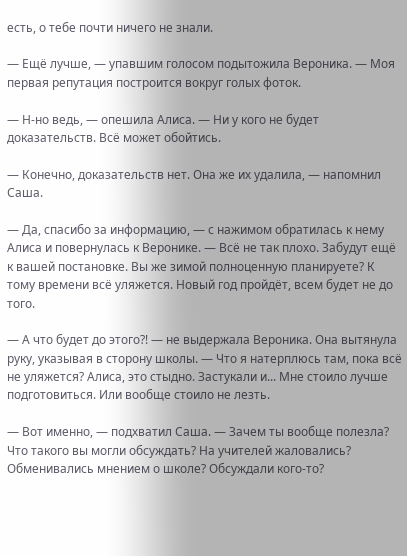есть, о тебе почти ничего не знали.

— Ещё лучше, — упавшим голосом подытожила Вероника. — Моя первая репутация построится вокруг голых фоток.

— Н-но ведь, — опешила Алиса. — Ни у кого не будет доказательств. Всё может обойтись.

— Конечно, доказательств нет. Она же их удалила, — напомнил Саша.

— Да, спасибо за информацию, — с нажимом обратилась к нему Алиса и повернулась к Веронике. — Всё не так плохо. Забудут ещё к вашей постановке. Вы же зимой полноценную планируете? К тому времени всё уляжется. Новый год пройдёт, всем будет не до того.

— А что будет до этого?! — не выдержала Вероника. Она вытянула руку, указывая в сторону школы. — Что я натерплюсь там, пока всё не уляжется? Алиса, это стыдно. Застукали и... Мне стоило лучше подготовиться. Или вообще стоило не лезть.

— Вот именно, — подхватил Саша. — Зачем ты вообще полезла? Что такого вы могли обсуждать? На учителей жаловались? Обменивались мнением о школе? Обсуждали кого-то?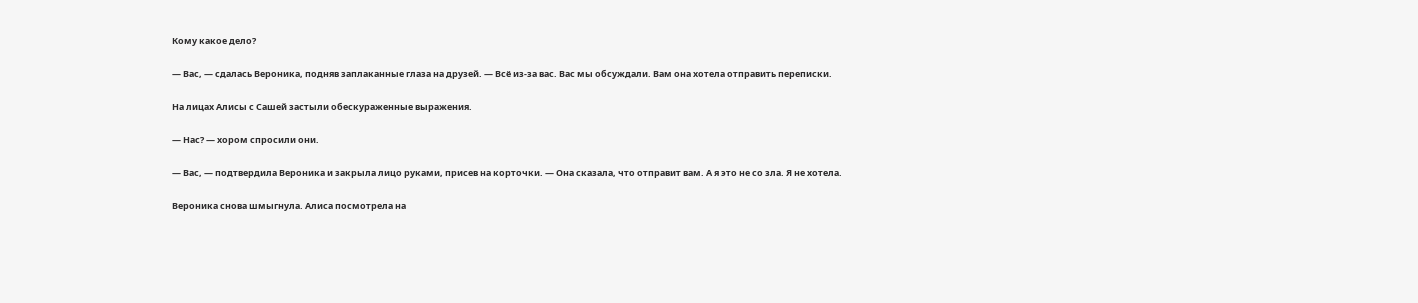Кому какое дело?

— Вас, — сдалась Вероника, подняв заплаканные глаза на друзей. — Всё из-за вас. Вас мы обсуждали. Вам она хотела отправить переписки.

На лицах Алисы с Сашей застыли обескураженные выражения.

— Нас? — хором спросили они.

— Вас, — подтвердила Вероника и закрыла лицо руками, присев на корточки. — Она сказала, что отправит вам. А я это не со зла. Я не хотела.

Вероника снова шмыгнула. Алиса посмотрела на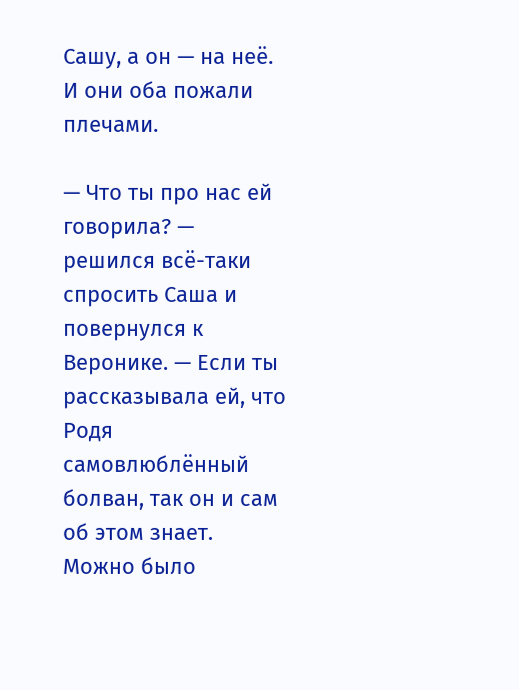Сашу, а он — на неё. И они оба пожали плечами.

— Что ты про нас ей говорила? — решился всё-таки спросить Саша и повернулся к Веронике. — Если ты рассказывала ей, что Родя самовлюблённый болван, так он и сам об этом знает. Можно было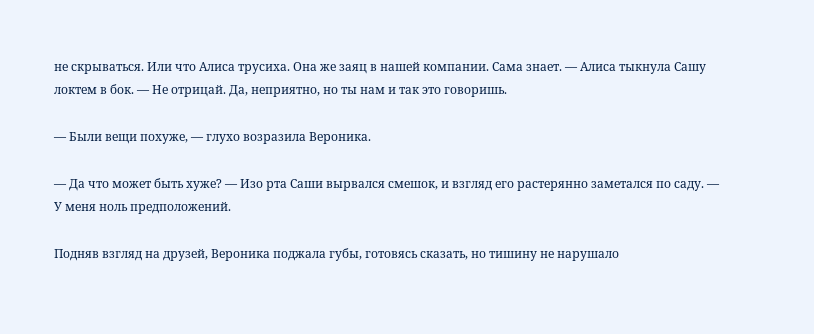не скрываться. Или что Алиса трусиха. Она же заяц в нашей компании. Сама знает. — Алиса тыкнула Сашу локтем в бок. — Не отрицай. Да, неприятно, но ты нам и так это говоришь.

— Были вещи похуже, — глухо возразила Вероника.

— Да что может быть хуже? — Изо рта Саши вырвался смешок, и взгляд его растерянно заметался по саду. — У меня ноль предположений.

Подняв взгляд на друзей, Вероника поджала губы, готовясь сказать, но тишину не нарушало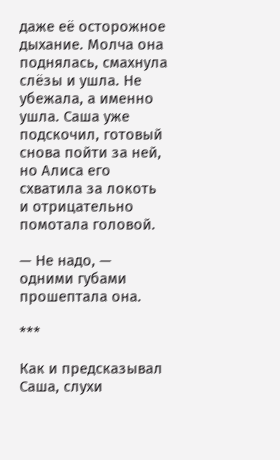даже её осторожное дыхание. Молча она поднялась, смахнула слёзы и ушла. Не убежала, а именно ушла. Саша уже подскочил, готовый снова пойти за ней, но Алиса его схватила за локоть и отрицательно помотала головой.

— Не надо, — одними губами прошептала она.

***

Как и предсказывал Саша, слухи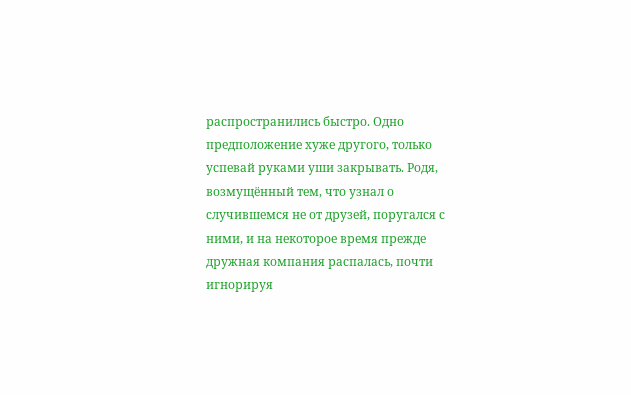распространились быстро. Одно предположение хуже другого, только успевай руками уши закрывать. Родя, возмущённый тем, что узнал о случившемся не от друзей, поругался с ними, и на некоторое время прежде дружная компания распалась, почти игнорируя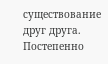существование друг друга. Постепенно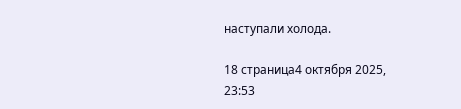наступали холода.

18 страница4 октября 2025, 23:53